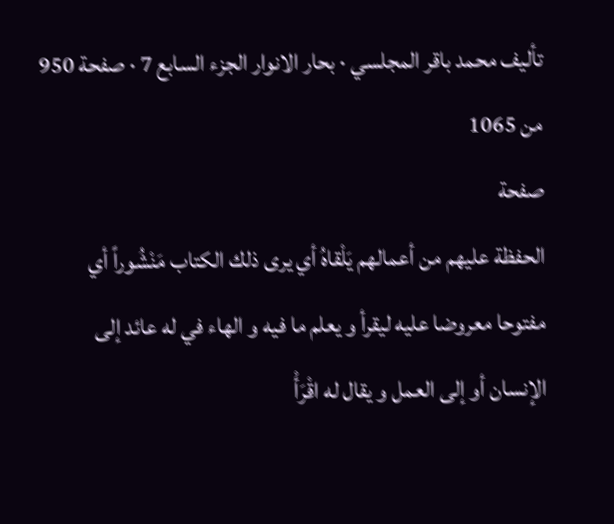تأليف محمد باقر المجلسي · بحار الانوار الجزء السابع 7 · صفحة 950 من 1065
صفحة
الحفظة عليهم من أعمالهم يَلْقاهُ أي يرى ذلك الكتاب مَنْشُوراً أي مفتوحا معروضا عليه ليقرأ و يعلم ما فيه و الهاء في له عائد إلى الإنسان أو إلى العمل و يقال له اقْرَأْ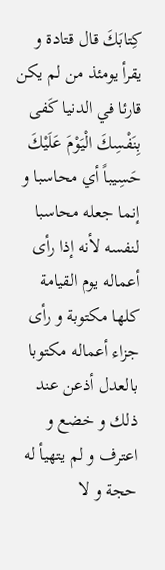كِتابَكَ قال قتادة و يقرأ يومئذ من لم يكن قارئا في الدنيا كَفى بِنَفْسِكَ الْيَوْمَ عَلَيْكَ حَسِيباً أي محاسبا و إنما جعله محاسبا لنفسه لأنه إذا رأى أعماله يوم القيامة كلها مكتوبة و رأى جزاء أعماله مكتوبا بالعدل أذعن عند ذلك و خضع و اعترف و لم يتهيأ له حجة و لا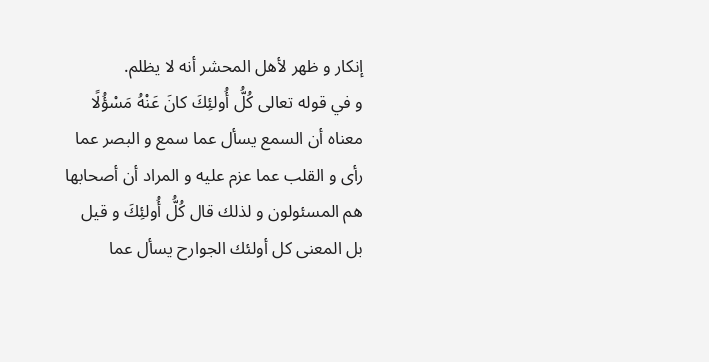إنكار و ظهر لأهل المحشر أنه لا يظلم.
و في قوله تعالى كُلُّ أُولئِكَ كانَ عَنْهُ مَسْؤُلًا معناه أن السمع يسأل عما سمع و البصر عما رأى و القلب عما عزم عليه و المراد أن أصحابها هم المسئولون و لذلك قال كُلُّ أُولئِكَ و قيل بل المعنى كل أولئك الجوارح يسأل عما